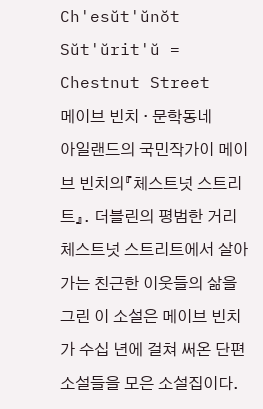Ch'esŭt'ŭnŏt Sŭt'ŭrit'ŭ = Chestnut Street
메이브 빈치 · 문학동네
아일랜드의 국민작가이 메이브 빈치의『체스트넛 스트리트』. 더블린의 평범한 거리 체스트넛 스트리트에서 살아가는 친근한 이웃들의 삶을 그린 이 소설은 메이브 빈치가 수십 년에 걸쳐 써온 단편소설들을 모은 소설집이다.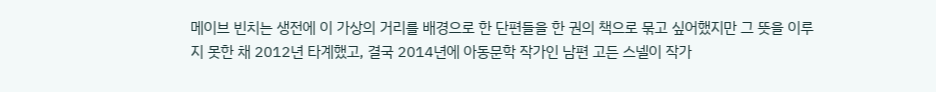메이브 빈치는 생전에 이 가상의 거리를 배경으로 한 단편들을 한 권의 책으로 묶고 싶어했지만 그 뜻을 이루지 못한 채 2012년 타계했고, 결국 2014년에 아동문학 작가인 남편 고든 스넬이 작가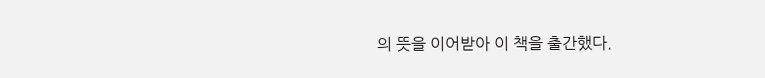의 뜻을 이어받아 이 책을 출간했다.